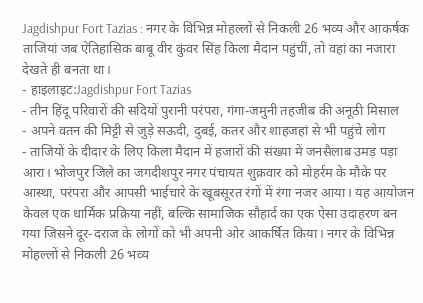Jagdishpur Fort Tazias : नगर के विभिन्न मोहल्लों से निकली 26 भव्य और आकर्षक ताजियां जब ऐतिहासिक बाबू वीर कुंवर सिंह किला मैदान पहुंचीं, तो वहां का नजारा देखते ही बनता था।
- हाइलाइट:Jagdishpur Fort Tazias
- तीन हिंदू परिवारों की सदियों पुरानी परंपरा, गंगा-जमुनी तहजीब की अनूठी मिसाल
- अपने वतन की मिट्टी से जुड़े सऊदी, दुबई, कतर और शाहजहां से भी पहुंचे लोग
- ताजियों के दीदार के लिए किला मैदान में हजारों की संख्या में जनसैलाब उमड़ पड़ा
आरा। भोजपुर जिले का जगदीशपुर नगर पंचायत शुक्रवार को मोहर्रम के मौके पर आस्था, परंपरा और आपसी भाईचारे के खूबसूरत रंगों में रंगा नजर आया। यह आयोजन केवल एक धार्मिक प्रक्रिया नहीं, बल्कि सामाजिक सौहार्द का एक ऐसा उदाहरण बन गया जिसने दूर-दराज के लोगों को भी अपनी ओर आकर्षित किया। नगर के विभिन्न मोहल्लों से निकली 26 भव्य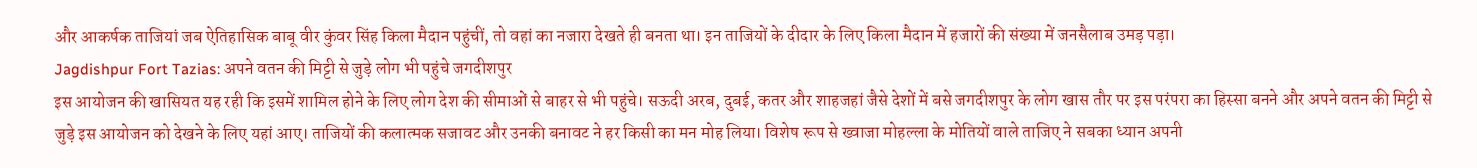और आकर्षक ताजियां जब ऐतिहासिक बाबू वीर कुंवर सिंह किला मैदान पहुंचीं, तो वहां का नजारा देखते ही बनता था। इन ताजियों के दीदार के लिए किला मैदान में हजारों की संख्या में जनसैलाब उमड़ पड़ा।
Jagdishpur Fort Tazias: अपने वतन की मिट्टी से जुड़े लोग भी पहुंचे जगदीशपुर
इस आयोजन की खासियत यह रही कि इसमें शामिल होने के लिए लोग देश की सीमाओं से बाहर से भी पहुंचे। सऊदी अरब, दुबई, कतर और शाहजहां जैसे देशों में बसे जगदीशपुर के लोग खास तौर पर इस परंपरा का हिस्सा बनने और अपने वतन की मिट्टी से जुड़े इस आयोजन को देखने के लिए यहां आए। ताजियों की कलात्मक सजावट और उनकी बनावट ने हर किसी का मन मोह लिया। विशेष रूप से ख्वाजा मोहल्ला के मोतियों वाले ताजिए ने सबका ध्यान अपनी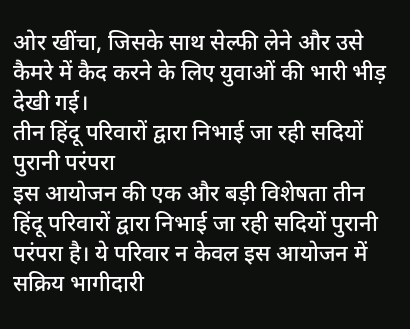ओर खींचा, जिसके साथ सेल्फी लेने और उसे कैमरे में कैद करने के लिए युवाओं की भारी भीड़ देखी गई।
तीन हिंदू परिवारों द्वारा निभाई जा रही सदियों पुरानी परंपरा
इस आयोजन की एक और बड़ी विशेषता तीन हिंदू परिवारों द्वारा निभाई जा रही सदियों पुरानी परंपरा है। ये परिवार न केवल इस आयोजन में सक्रिय भागीदारी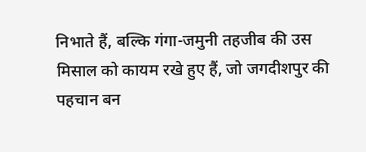निभाते हैं, बल्कि गंगा-जमुनी तहजीब की उस मिसाल को कायम रखे हुए हैं, जो जगदीशपुर की पहचान बन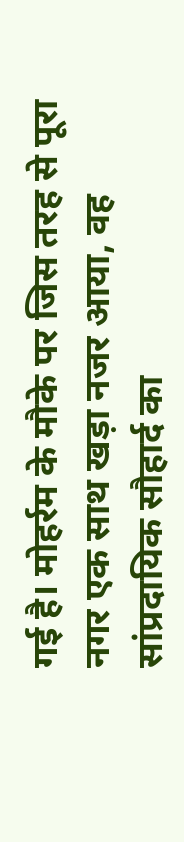गई है। मोहर्रम के मौके पर जिस तरह से पूरा नगर एक साथ खड़ा नजर आया, वह सांप्रदायिक सौहार्द का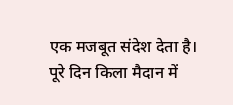एक मजबूत संदेश देता है। पूरे दिन किला मैदान में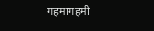गहमागहमी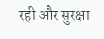रही और सुरक्षा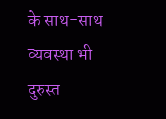के साथ-साथ व्यवस्था भी दुरुस्त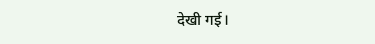देखी गई।